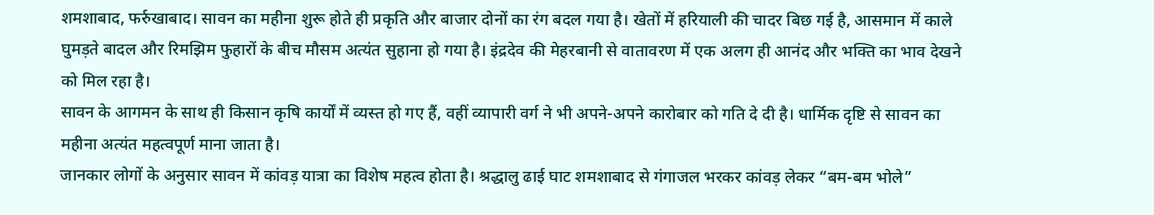शमशाबाद, फर्रुखाबाद। सावन का महीना शुरू होते ही प्रकृति और बाजार दोनों का रंग बदल गया है। खेतों में हरियाली की चादर बिछ गई है, आसमान में काले घुमड़ते बादल और रिमझिम फुहारों के बीच मौसम अत्यंत सुहाना हो गया है। इंद्रदेव की मेहरबानी से वातावरण में एक अलग ही आनंद और भक्ति का भाव देखने को मिल रहा है।
सावन के आगमन के साथ ही किसान कृषि कार्यों में व्यस्त हो गए हैं, वहीं व्यापारी वर्ग ने भी अपने-अपने कारोबार को गति दे दी है। धार्मिक दृष्टि से सावन का महीना अत्यंत महत्वपूर्ण माना जाता है।
जानकार लोगों के अनुसार सावन में कांवड़ यात्रा का विशेष महत्व होता है। श्रद्धालु ढाई घाट शमशाबाद से गंगाजल भरकर कांवड़ लेकर “बम-बम भोले”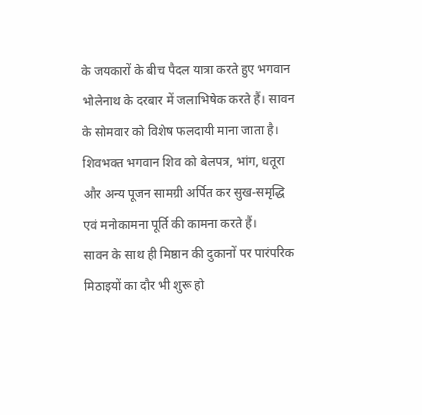के जयकारों के बीच पैदल यात्रा करते हुए भगवान भोलेनाथ के दरबार में जलाभिषेक करते हैं। सावन के सोमवार को विशेष फलदायी माना जाता है। शिवभक्त भगवान शिव को बेलपत्र, भांग, धतूरा और अन्य पूजन सामग्री अर्पित कर सुख-समृद्धि एवं मनोकामना पूर्ति की कामना करते हैं।
सावन के साथ ही मिष्ठान की दुकानों पर पारंपरिक मिठाइयों का दौर भी शुरू हो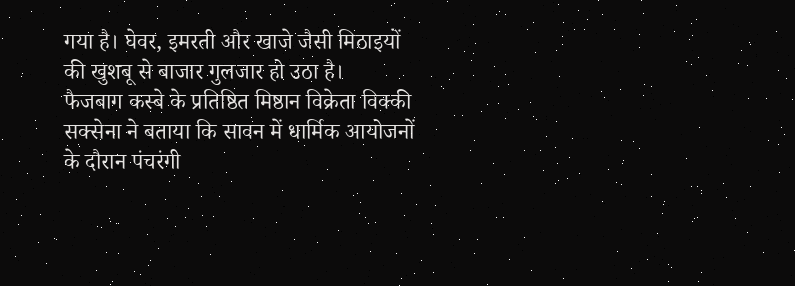गया है। घेवर, इमरती और खाजे जैसी मिठाइयों की खुशबू से बाजार गुलजार हो उठा है।
फैजबाग कस्बे के प्रतिष्ठित मिष्ठान विक्रेता विक्की सक्सेना ने बताया कि सावन में धार्मिक आयोजनों के दौरान पंचरंगी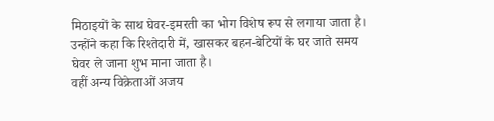मिठाइयों के साथ घेवर-इमरती का भोग विशेष रूप से लगाया जाता है। उन्होंने कहा कि रिश्तेदारी में, खासकर बहन-बेटियों के घर जाते समय घेवर ले जाना शुभ माना जाता है।
वहीं अन्य विक्रेताओं अजय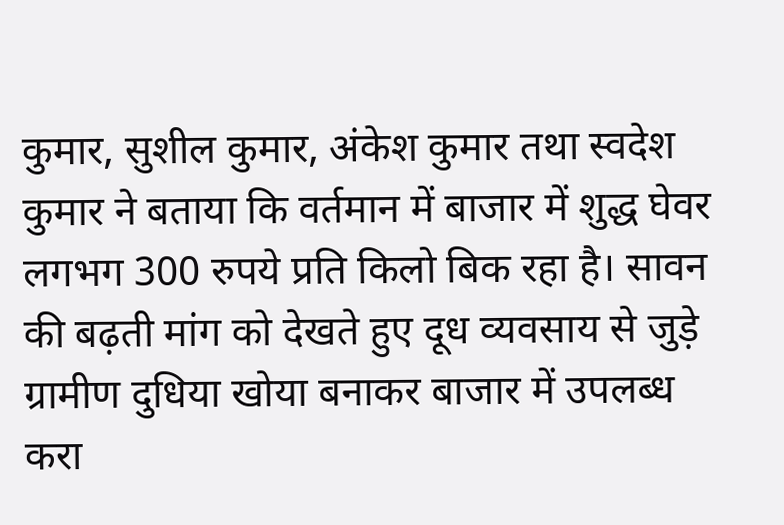कुमार, सुशील कुमार, अंकेश कुमार तथा स्वदेश कुमार ने बताया कि वर्तमान में बाजार में शुद्ध घेवर लगभग 300 रुपये प्रति किलो बिक रहा है। सावन की बढ़ती मांग को देखते हुए दूध व्यवसाय से जुड़े ग्रामीण दुधिया खोया बनाकर बाजार में उपलब्ध करा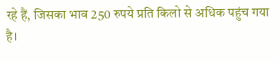रहे हैं, जिसका भाव 250 रुपये प्रति किलो से अधिक पहुंच गया है।